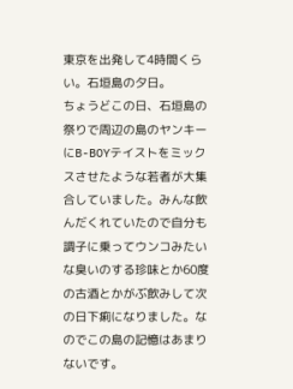東京を出発して4時間くらい。石垣島の夕日。
ちょうどこの日、石垣島の祭りで周辺の島のヤンキーにB-BOYテイストをミックスさせたような若者が大集合していました。みんな飲んだくれていたので自分も調子に乗ってウンコみたいな臭いのする珍味とか60度の古酒とかがぶ飲みして次の日下痢になりました。なのでこの島の記憶はあまりないです。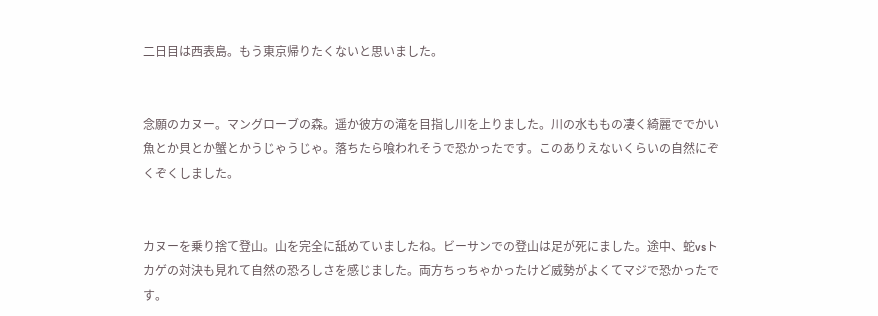二日目は西表島。もう東京帰りたくないと思いました。


念願のカヌー。マングローブの森。遥か彼方の滝を目指し川を上りました。川の水ももの凄く綺麗ででかい魚とか貝とか蟹とかうじゃうじゃ。落ちたら喰われそうで恐かったです。このありえないくらいの自然にぞくぞくしました。


カヌーを乗り捨て登山。山を完全に舐めていましたね。ビーサンでの登山は足が死にました。途中、蛇vsトカゲの対決も見れて自然の恐ろしさを感じました。両方ちっちゃかったけど威勢がよくてマジで恐かったです。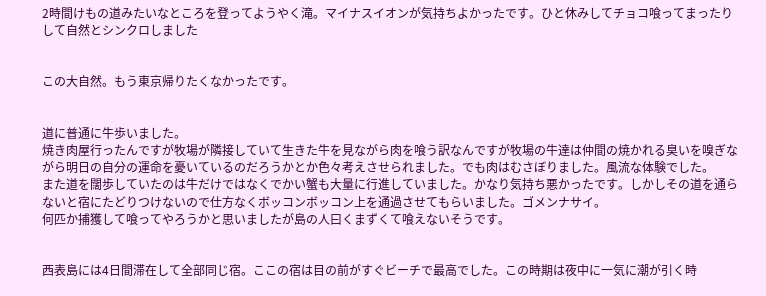2時間けもの道みたいなところを登ってようやく滝。マイナスイオンが気持ちよかったです。ひと休みしてチョコ喰ってまったりして自然とシンクロしました


この大自然。もう東京帰りたくなかったです。


道に普通に牛歩いました。
焼き肉屋行ったんですが牧場が隣接していて生きた牛を見ながら肉を喰う訳なんですが牧場の牛達は仲間の焼かれる臭いを嗅ぎながら明日の自分の運命を憂いているのだろうかとか色々考えさせられました。でも肉はむさぼりました。風流な体験でした。
また道を闊歩していたのは牛だけではなくでかい蟹も大量に行進していました。かなり気持ち悪かったです。しかしその道を通らないと宿にたどりつけないので仕方なくボッコンボッコン上を通過させてもらいました。ゴメンナサイ。
何匹か捕獲して喰ってやろうかと思いましたが島の人曰くまずくて喰えないそうです。


西表島には4日間滞在して全部同じ宿。ここの宿は目の前がすぐビーチで最高でした。この時期は夜中に一気に潮が引く時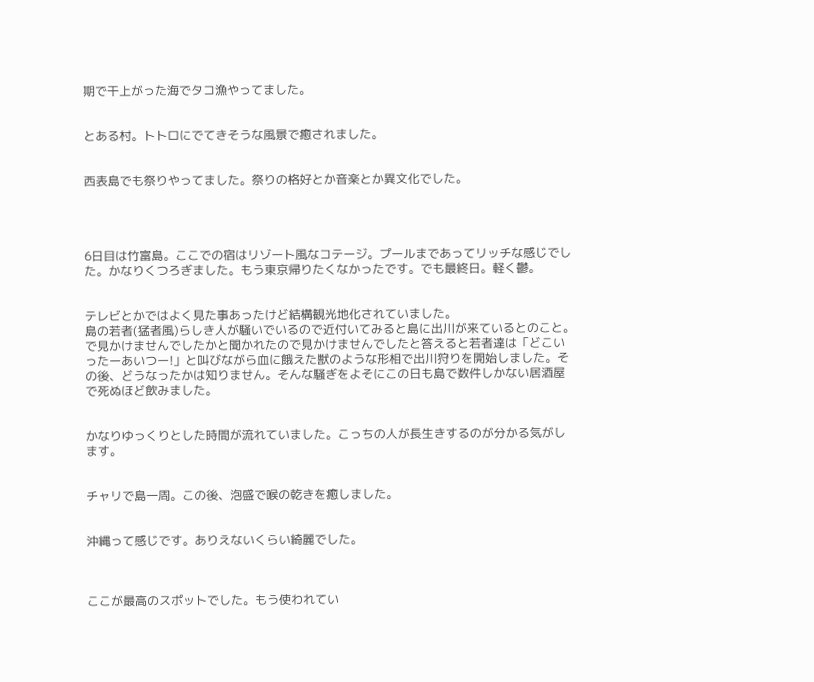期で干上がった海でタコ漁やってました。


とある村。トトロにでてきそうな風景で癒されました。


西表島でも祭りやってました。祭りの格好とか音楽とか異文化でした。




6日目は竹富島。ここでの宿はリゾート風なコテージ。プールまであってリッチな感じでした。かなりくつろぎました。もう東京帰りたくなかったです。でも最終日。軽く鬱。


テレビとかではよく見た事あったけど結構観光地化されていました。
島の若者(猛者風)らしき人が騒いでいるので近付いてみると島に出川が来ているとのこと。で見かけませんでしたかと聞かれたので見かけませんでしたと答えると若者達は「どこいったーあいつー!」と叫びながら血に餓えた獣のような形相で出川狩りを開始しました。その後、どうなったかは知りません。そんな騒ぎをよそにこの日も島で数件しかない居酒屋で死ぬほど飲みました。


かなりゆっくりとした時間が流れていました。こっちの人が長生きするのが分かる気がします。


チャリで島一周。この後、泡盛で喉の乾きを癒しました。


沖縄って感じです。ありえないくらい綺麗でした。



ここが最高のスポットでした。もう使われてい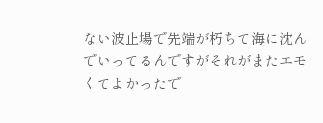ない波止場で先端が朽ちて海に沈んでいってるんですがそれがまたエモくてよかったで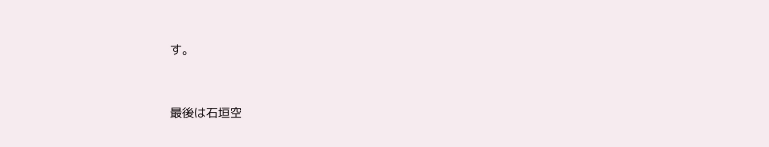す。


最後は石垣空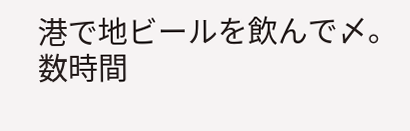港で地ビールを飲んで〆。
数時間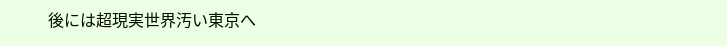後には超現実世界汚い東京へ